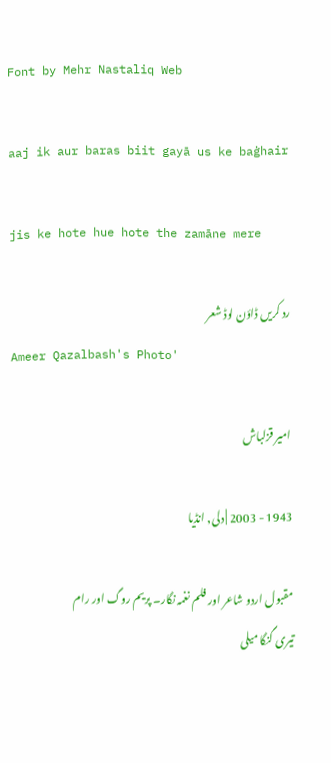Font by Mehr Nastaliq Web

aaj ik aur baras biit gayā us ke baġhair

jis ke hote hue hote the zamāne mere

رد کریں ڈاؤن لوڈ شعر
Ameer Qazalbash's Photo'

امیر قزلباش

1943 - 2003 | دلی, انڈیا

مقبول اردو شاعر اور فلم نغمہ نگار۔ پریم روگ اور رام تیری گنگا میلی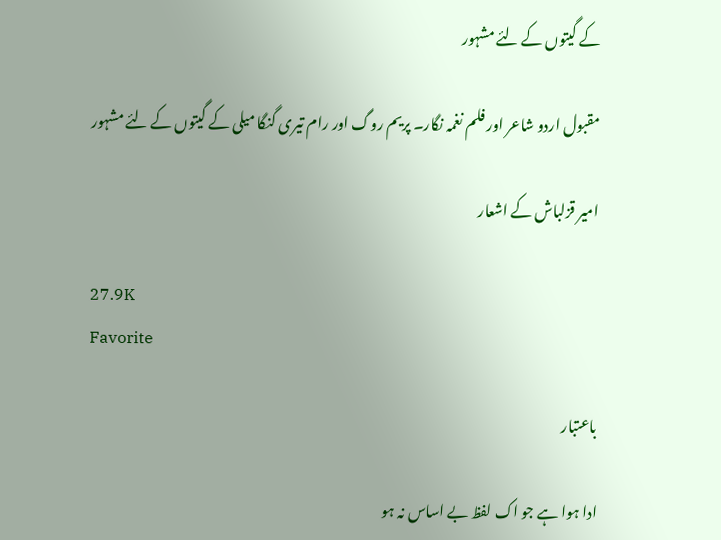کے گیتوں کے لئے مشہور

مقبول اردو شاعر اور فلم نغمہ نگار۔ پریم روگ اور رام تیری گنگا میلی کے گیتوں کے لئے مشہور

امیر قزلباش کے اشعار

27.9K
Favorite

باعتبار

ادا ہوا ہے جو اک لفظ بے اساس نہ ہو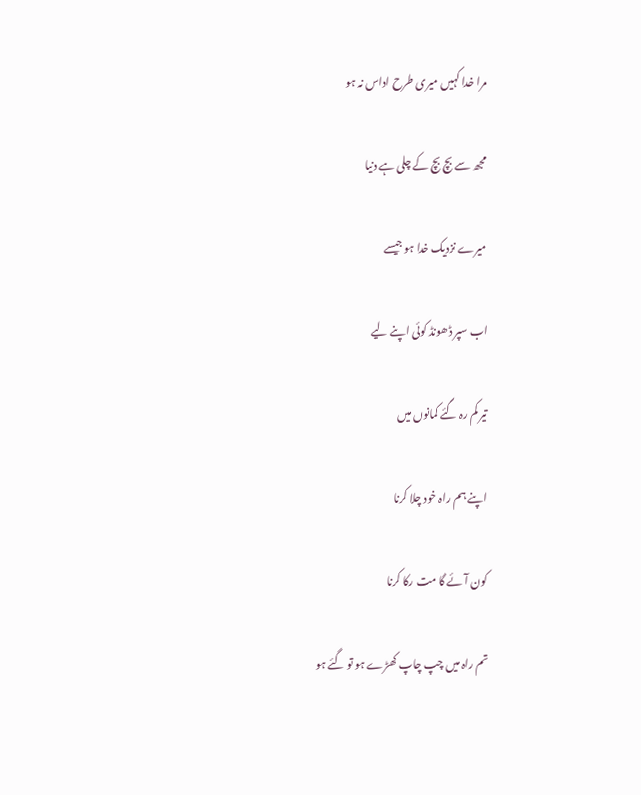مرا خدا کہیں میری طرح اداس نہ ہو

مجھ سے بچ بچ کے چلی ہے دنیا

میرے نزدیک خدا ہو جیسے

اب سپر ڈھونڈ کوئی اپنے لیے

تیر کم رہ گئے کمانوں میں

اپنے ہم راہ خود چلا کرنا

کون آئے گا مت رکا کرنا

تم راہ میں چپ چاپ کھڑے ہو تو گئے ہو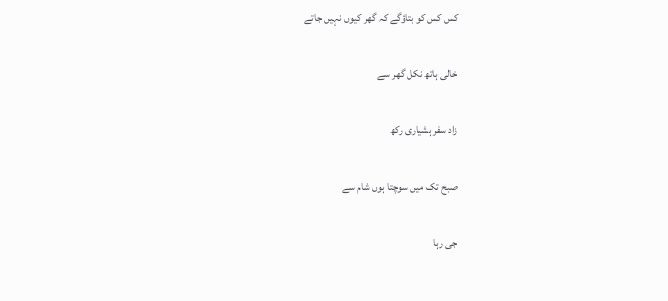کس کس کو بتاؤگے کہ گھر کیوں نہیں جاتے

خالی ہاتھ نکل گھر سے

زاد سفر ہشیاری رکھ

صبح تک میں سوچتا ہوں شام سے

جی رہا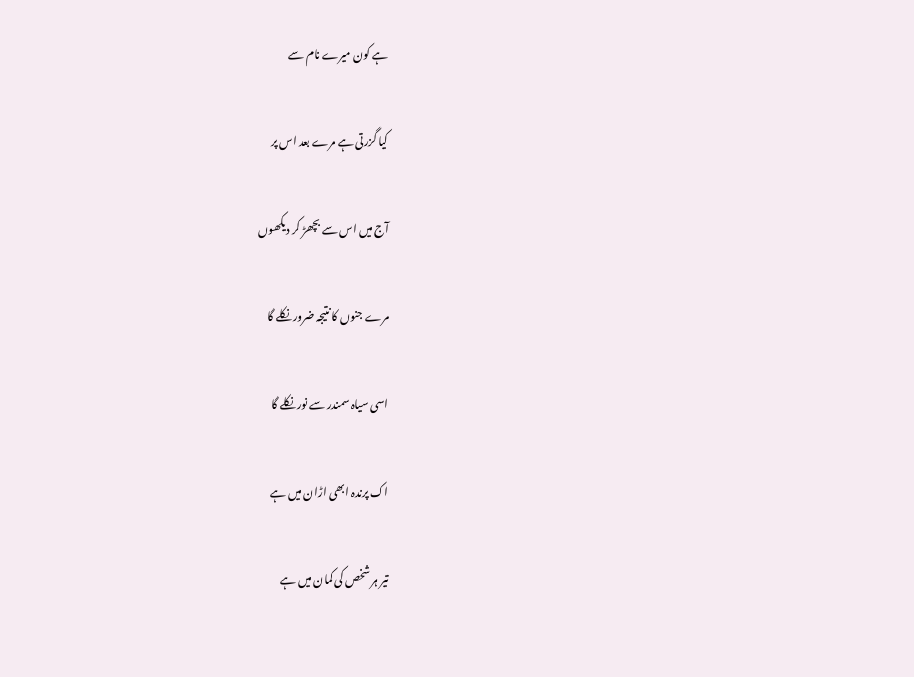ہے کون میرے نام سے

کیا گزرتی ہے مرے بعد اس پر

آج میں اس سے بچھڑ کر دیکھوں

مرے جنوں کا نتیجہ ضرور نکلے گا

اسی سیاہ سمندر سے نور نکلے گا

اک پرندہ ابھی اڑان میں ہے

تیر ہر شخص کی کمان میں ہے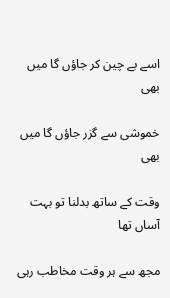اسے بے چین کر جاؤں گا میں بھی

خموشی سے گزر جاؤں گا میں بھی

وقت کے ساتھ بدلنا تو بہت آساں تھا

مجھ سے ہر وقت مخاطب رہی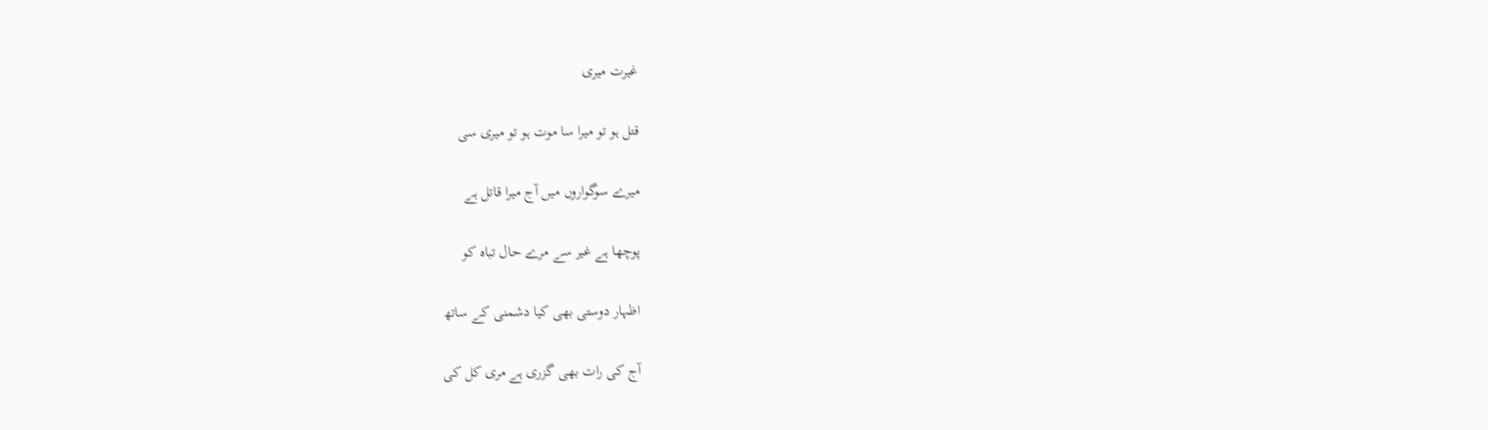غیرت میری

قتل ہو تو میرا سا موت ہو تو میری سی

میرے سوگواروں میں آج میرا قاتل ہے

پوچھا ہے غیر سے مرے حال تباہ کو

اظہار دوستی بھی کیا دشمنی کے ساتھ

آج کی رات بھی گزری ہے مری کل کی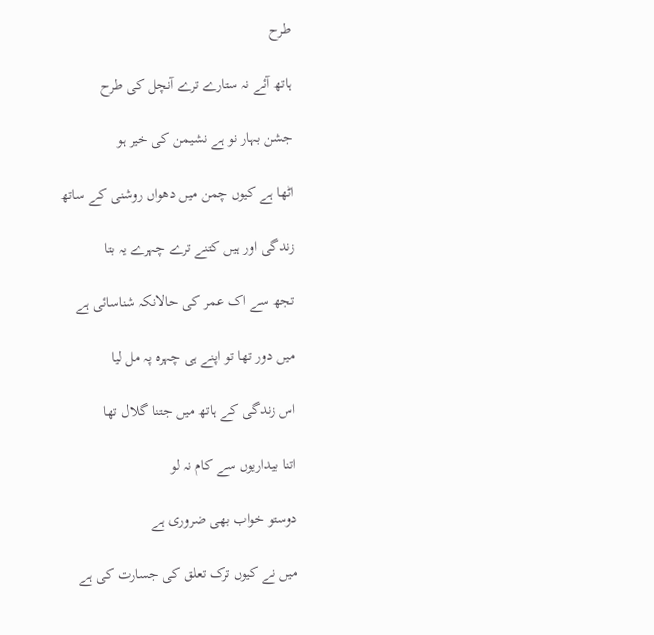طرح

ہاتھ آئے نہ ستارے ترے آنچل کی طرح

جشن بہار نو ہے نشیمن کی خیر ہو

اٹھا ہے کیوں چمن میں دھواں روشنی کے ساتھ

زندگی اور ہیں کتنے ترے چہرے یہ بتا

تجھ سے اک عمر کی حالانکہ شناسائی ہے

میں دور تھا تو اپنے ہی چہرہ پہ مل لیا

اس زندگی کے ہاتھ میں جتنا گلال تھا

اتنا بیداریوں سے کام نہ لو

دوستو خواب بھی ضروری ہے

میں نے کیوں ترک تعلق کی جسارت کی ہے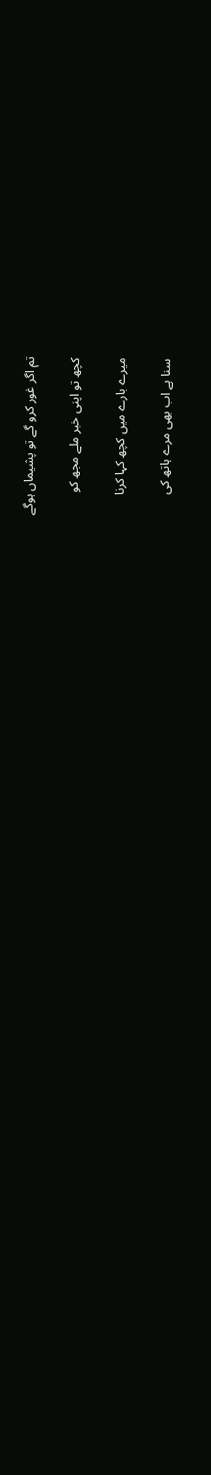تم اگر غور کرو گے تو پشیماں ہوگے

کچھ تو اپنی خبر ملے مجھ کو

میرے بارے میں کچھ کہا کرنا

سنا ہے اب بھی مرے ہاتھ کی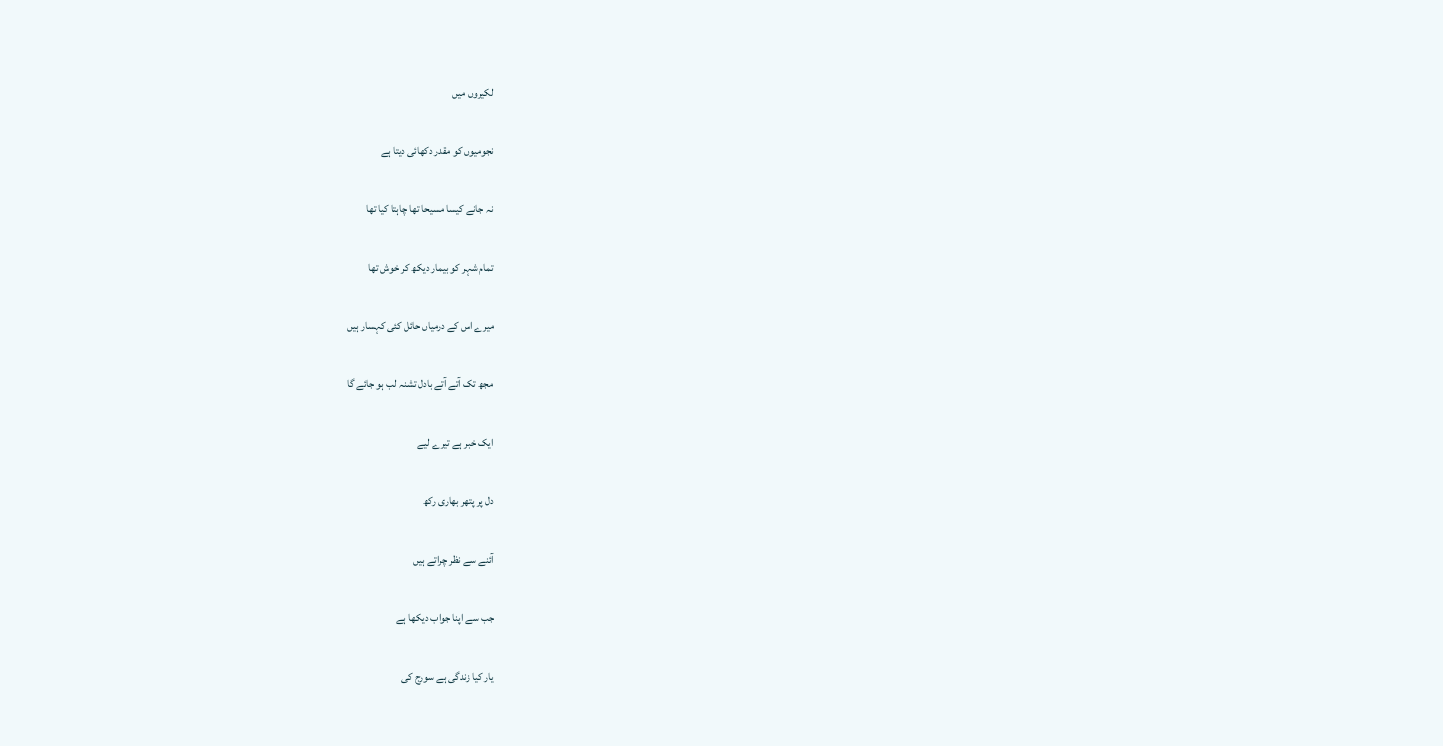لکیروں میں

نجومیوں کو مقدر دکھائی دیتا ہے

نہ جانے کیسا مسیحا تھا چاہتا کیا تھا

تمام شہر کو بیمار دیکھ کر خوش تھا

میرے اس کے درمیاں حائل کئی کہسار ہیں

مجھ تک آتے آتے بادل تشنہ لب ہو جائے گا

ایک خبر ہے تیرے لیے

دل پر پتھر بھاری رکھ

آئنے سے نظر چراتے ہیں

جب سے اپنا جواب دیکھا ہے

یار کیا زندگی ہے سورج کی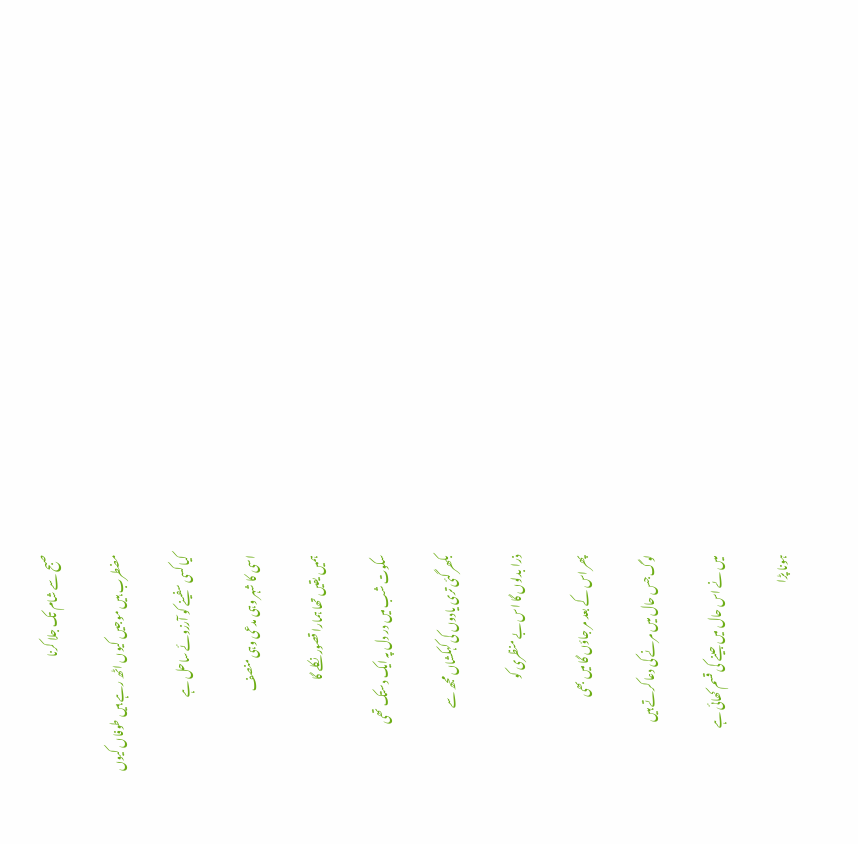صبح سے شام تک جلا کرنا

مضطرب ہیں موجیں کیوں اٹھ رہے ہیں طوفاں کیوں

کیا کسی سفینے کو آرزوئے ساحل ہے

اسی کا شہر وہی مدعی وہی منصف

ہمیں یقیں تھا ہمارا قصور نکلے گا

سکوت شب میں در دل پہ ایک دستک تھی

بکھر گئی تری یادوں کی کہکشاں مجھ سے

ذرا بدلوں گا اس بے منظری کو

پھر اس کے بعد مر جاؤں گا میں بھی

لوگ جس حال میں مرنے کی دعا کرتے ہیں

میں نے اس حال میں جینے کی قسم کھائی ہے

ہونا پڑا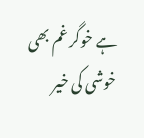ہے خوگر غم بھی خوشی کی خیر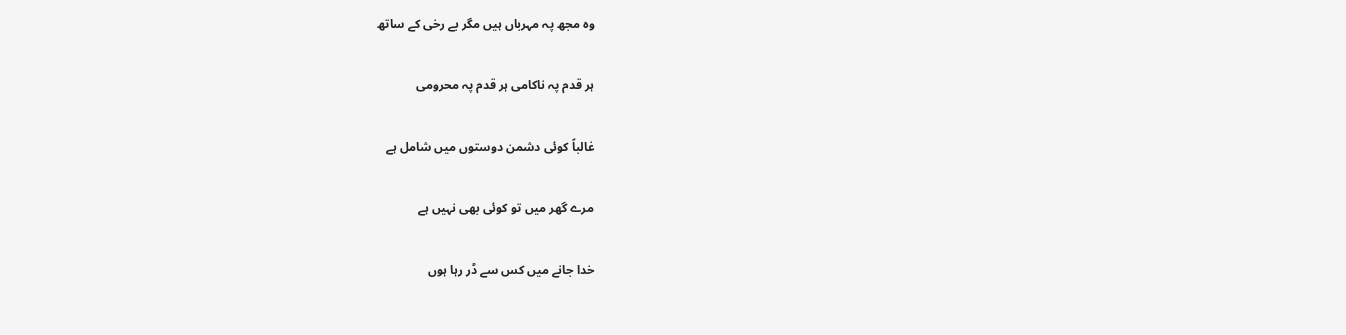وہ مجھ پہ مہرباں ہیں مگر بے رخی کے ساتھ

ہر قدم پہ ناکامی ہر قدم پہ محرومی

غالباً کوئی دشمن دوستوں میں شامل ہے

مرے گھر میں تو کوئی بھی نہیں ہے

خدا جانے میں کس سے ڈر رہا ہوں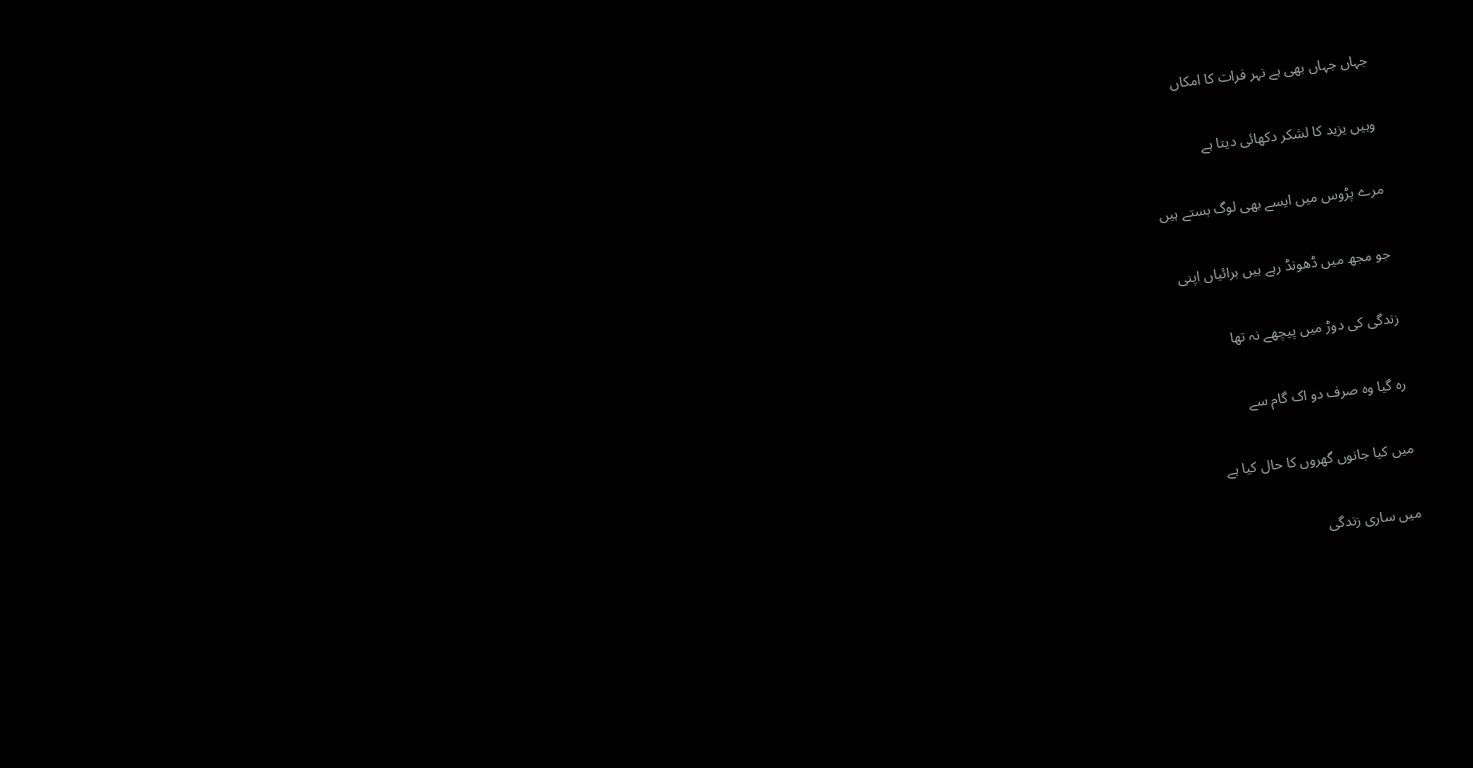جہاں جہاں بھی ہے نہر فرات کا امکاں

وہیں یزید کا لشکر دکھائی دیتا ہے

مرے پڑوس میں ایسے بھی لوگ بستے ہیں

جو مجھ میں ڈھونڈ رہے ہیں برائیاں اپنی

زندگی کی دوڑ میں پیچھے نہ تھا

رہ گیا وہ صرف دو اک گام سے

میں کیا جانوں گھروں کا حال کیا ہے

میں ساری زندگی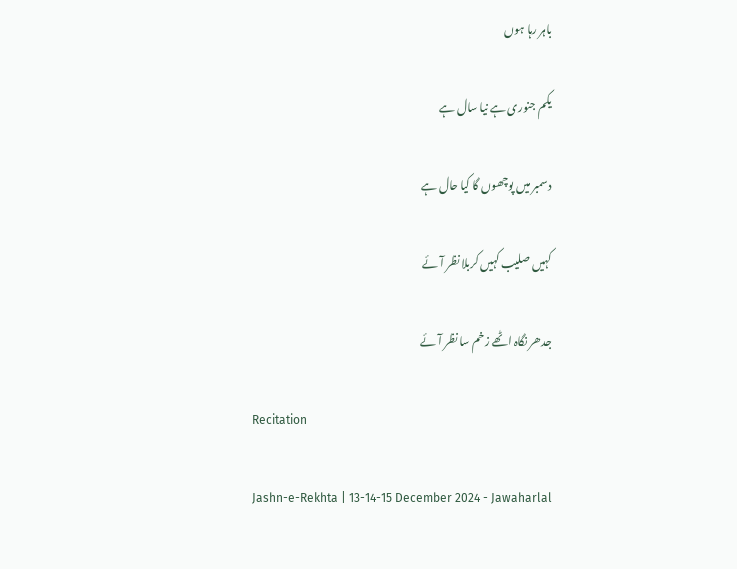باہر رہا ہوں

یکم جنوری ہے نیا سال ہے

دسمبر میں پوچھوں گا کیا حال ہے

کہیں صلیب کہیں کربلا نظر آئے

جدھر نگاہ اٹھے زخم سا نظر آئے

Recitation

Jashn-e-Rekhta | 13-14-15 December 2024 - Jawaharlal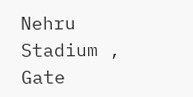Nehru Stadium , Gate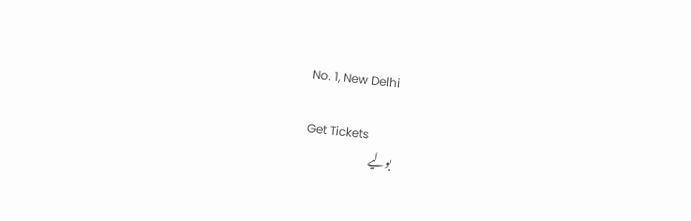No. 1, New Delhi

Get Tickets
بولیے